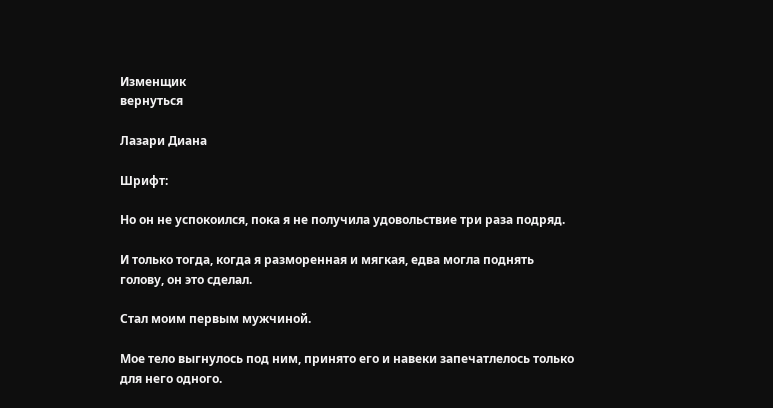Изменщик
вернуться

Лазари Диана

Шрифт:

Но он не успокоился, пока я не получила удовольствие три раза подряд.

И только тогда, когда я разморенная и мягкая, едва могла поднять голову, он это сделал.

Стал моим первым мужчиной.

Мое тело выгнулось под ним, принято его и навеки запечатлелось только для него одного.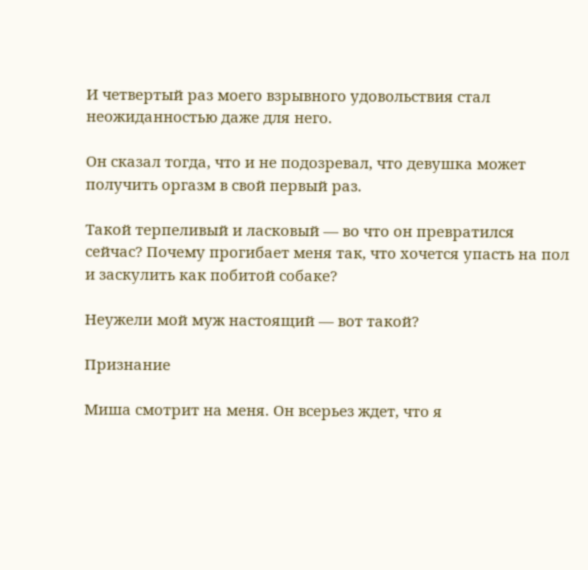И четвертый раз моего взрывного удовольствия стал неожиданностью даже для него.

Он сказал тогда, что и не подозревал, что девушка может получить оргазм в свой первый раз.

Такой терпеливый и ласковый — во что он превратился сейчас? Почему прогибает меня так, что хочется упасть на пол и заскулить как побитой собаке?

Неужели мой муж настоящий — вот такой?

Признание

Миша смотрит на меня. Он всерьез ждет, что я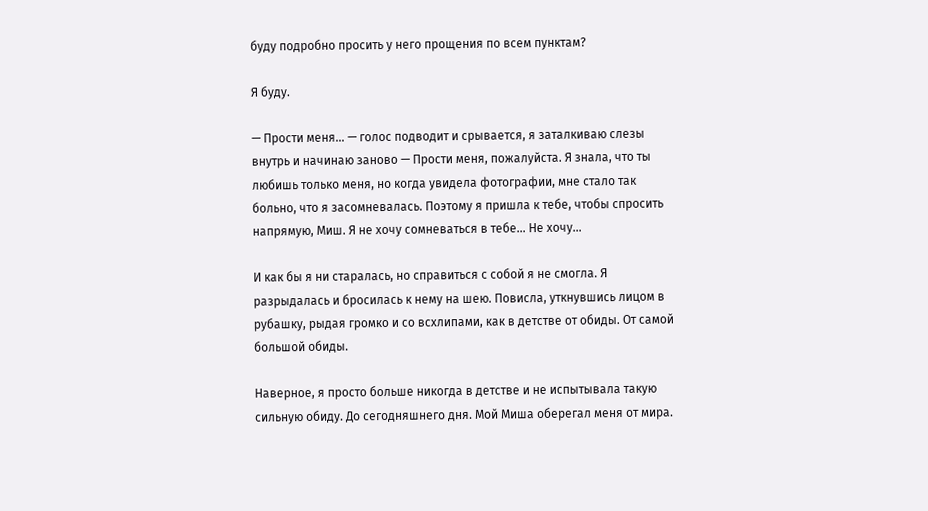буду подробно просить у него прощения по всем пунктам?

Я буду.

— Прости меня… — голос подводит и срывается, я заталкиваю слезы внутрь и начинаю заново — Прости меня, пожалуйста. Я знала, что ты любишь только меня, но когда увидела фотографии, мне стало так больно, что я засомневалась. Поэтому я пришла к тебе, чтобы спросить напрямую, Миш. Я не хочу сомневаться в тебе… Не хочу…

И как бы я ни старалась, но справиться с собой я не смогла. Я разрыдалась и бросилась к нему на шею. Повисла, уткнувшись лицом в рубашку, рыдая громко и со всхлипами, как в детстве от обиды. От самой большой обиды.

Наверное, я просто больше никогда в детстве и не испытывала такую сильную обиду. До сегодняшнего дня. Мой Миша оберегал меня от мира.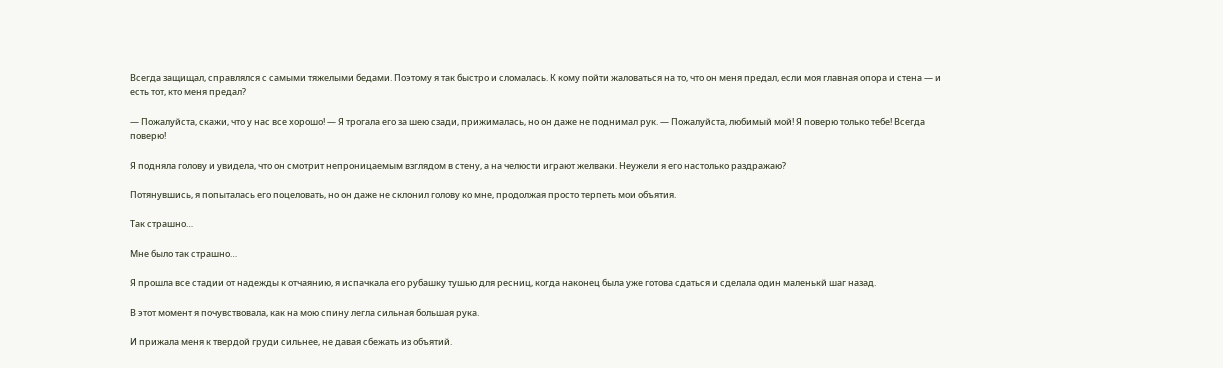Всегда защищал, справлялся с самыми тяжелыми бедами. Поэтому я так быстро и сломалась. К кому пойти жаловаться на то, что он меня предал, если моя главная опора и стена — и есть тот, кто меня предал?

— Пожалуйста, скажи, что у нас все хорошо! — Я трогала его за шею сзади, прижималась, но он даже не поднимал рук. — Пожалуйста, любимый мой! Я поверю только тебе! Всегда поверю!

Я подняла голову и увидела, что он смотрит непроницаемым взглядом в стену, а на челюсти играют желваки. Неужели я его настолько раздражаю?

Потянувшись, я попыталась его поцеловать, но он даже не склонил голову ко мне, продолжая просто терпеть мои объятия.

Так страшно…

Мне было так страшно…

Я прошла все стадии от надежды к отчаянию, я испачкала его рубашку тушью для ресниц, когда наконец была уже готова сдаться и сделала один маленькй шаг назад.

В этот момент я почувствовала, как на мою спину легла сильная большая рука.

И прижала меня к твердой груди сильнее, не давая сбежать из объятий.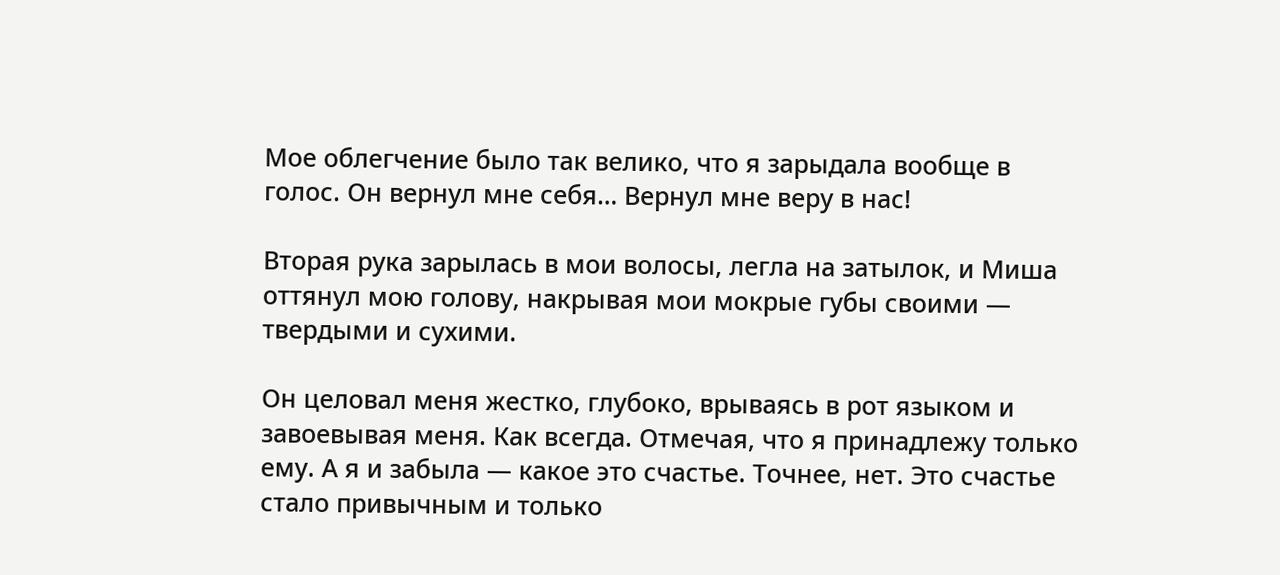Мое облегчение было так велико, что я зарыдала вообще в голос. Он вернул мне себя… Вернул мне веру в нас!

Вторая рука зарылась в мои волосы, легла на затылок, и Миша оттянул мою голову, накрывая мои мокрые губы своими — твердыми и сухими.

Он целовал меня жестко, глубоко, врываясь в рот языком и завоевывая меня. Как всегда. Отмечая, что я принадлежу только ему. А я и забыла — какое это счастье. Точнее, нет. Это счастье стало привычным и только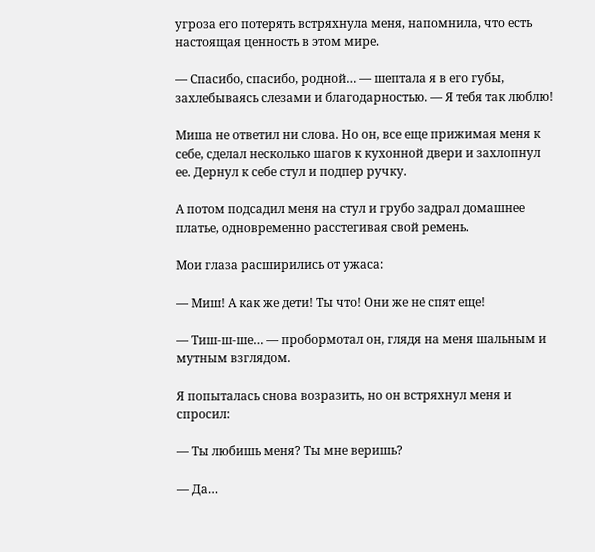угроза его потерять встряхнула меня, напомнила, что есть настоящая ценность в этом мире.

— Спасибо, спасибо, родной… — шептала я в его губы, захлебываясь слезами и благодарностью. — Я тебя так люблю!

Миша не ответил ни слова. Но он, все еще прижимая меня к себе, сделал несколько шагов к кухонной двери и захлопнул ее. Дернул к себе стул и подпер ручку.

А потом подсадил меня на стул и грубо задрал домашнее платье, одновременно расстегивая свой ремень.

Мои глаза расширились от ужаса:

— Миш! А как же дети! Ты что! Они же не спят еще!

— Тиш-ш-ше… — пробормотал он, глядя на меня шальным и мутным взглядом.

Я попыталась снова возразить, но он встряхнул меня и спросил:

— Ты любишь меня? Ты мне веришь?

— Да…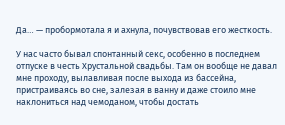Да… — пробормотала я и ахнула, почувствовав его жесткость.

У нас часто бывал спонтанный секс, особенно в последнем отпуске в честь Хрустальной свадьбы. Там он вообще не давал мне проходу, вылавливая после выхода из бассейна, пристраиваясь во сне, залезая в ванну и даже стоило мне наклониться над чемоданом, чтобы достать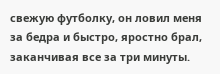свежую футболку, он ловил меня за бедра и быстро, яростно брал, заканчивая все за три минуты.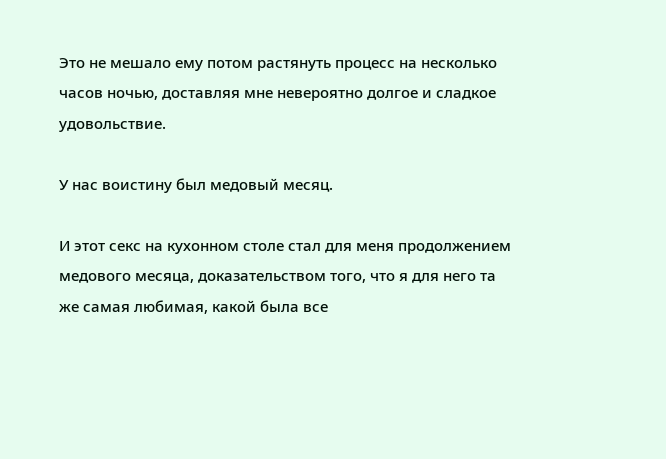Это не мешало ему потом растянуть процесс на несколько часов ночью, доставляя мне невероятно долгое и сладкое удовольствие.

У нас воистину был медовый месяц.

И этот секс на кухонном столе стал для меня продолжением медового месяца, доказательством того, что я для него та же самая любимая, какой была все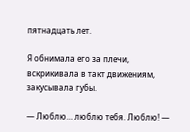пятнадцать лет.

Я обнимала его за плечи, вскрикивала в такт движениям, закусывала губы.

— Люблю… люблю тебя. Люблю! —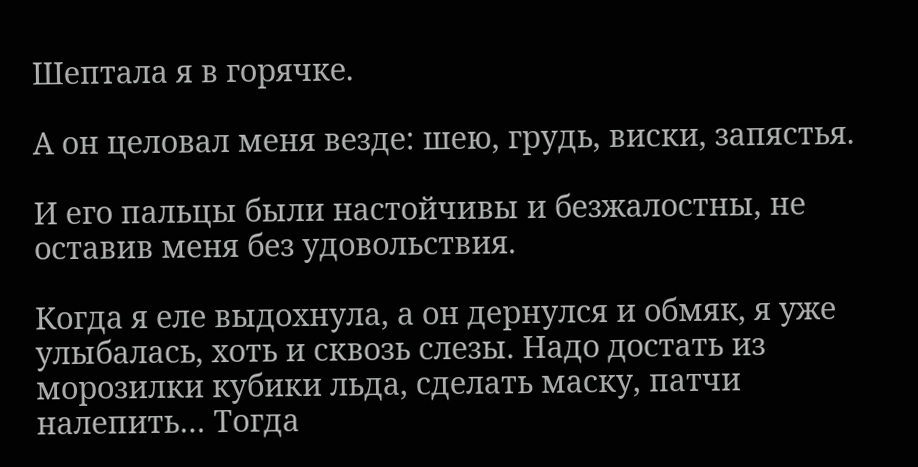Шептала я в горячке.

А он целовал меня везде: шею, грудь, виски, запястья.

И его пальцы были настойчивы и безжалостны, не оставив меня без удовольствия.

Когда я еле выдохнула, а он дернулся и обмяк, я уже улыбалась, хоть и сквозь слезы. Надо достать из морозилки кубики льда, сделать маску, патчи налепить… Тогда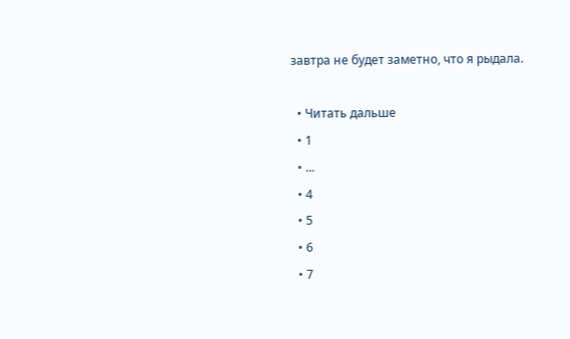завтра не будет заметно, что я рыдала.

  • Читать дальше
  • 1
  • ...
  • 4
  • 5
  • 6
  • 7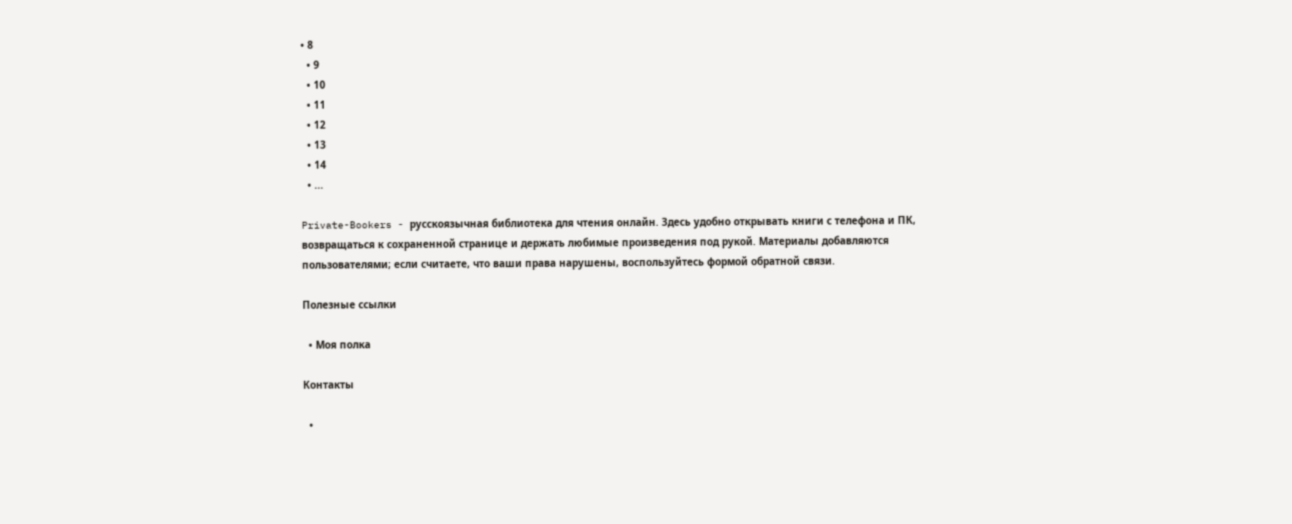• 8
  • 9
  • 10
  • 11
  • 12
  • 13
  • 14
  • ...

Private-Bookers - русскоязычная библиотека для чтения онлайн. Здесь удобно открывать книги с телефона и ПК, возвращаться к сохраненной странице и держать любимые произведения под рукой. Материалы добавляются пользователями; если считаете, что ваши права нарушены, воспользуйтесь формой обратной связи.

Полезные ссылки

  • Моя полка

Контакты

  •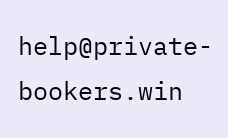help@private-bookers.win